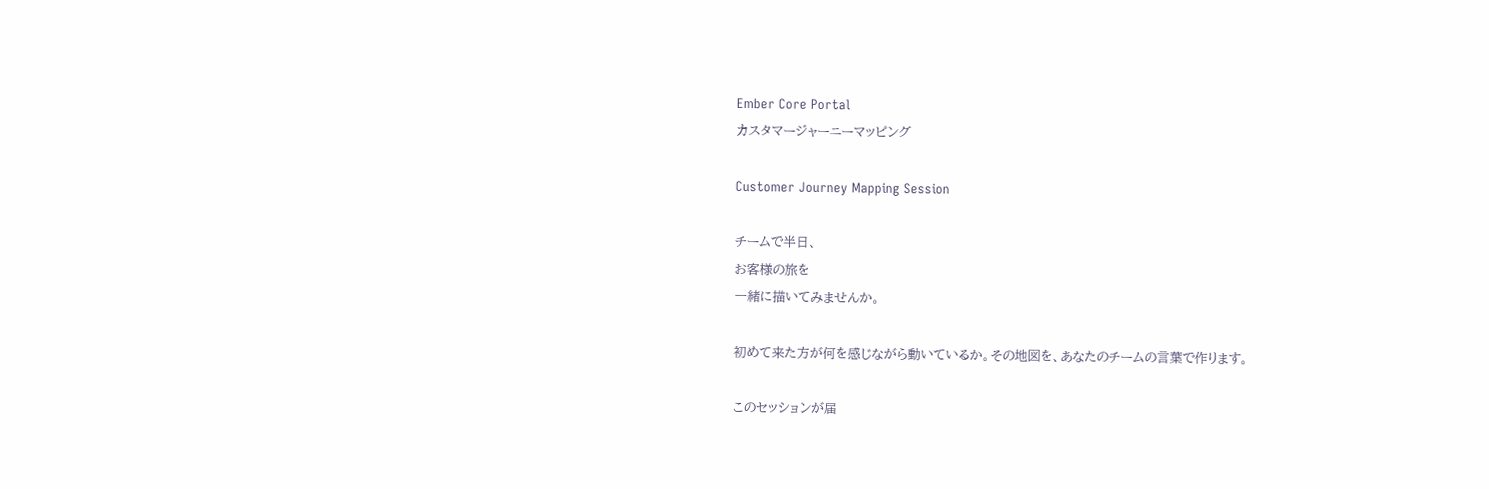Ember Core Portal
カスタマージャーニーマッピング

Customer Journey Mapping Session

チームで半日、
お客様の旅を
一緒に描いてみませんか。

初めて来た方が何を感じながら動いているか。その地図を、あなたのチームの言葉で作ります。

このセッションが届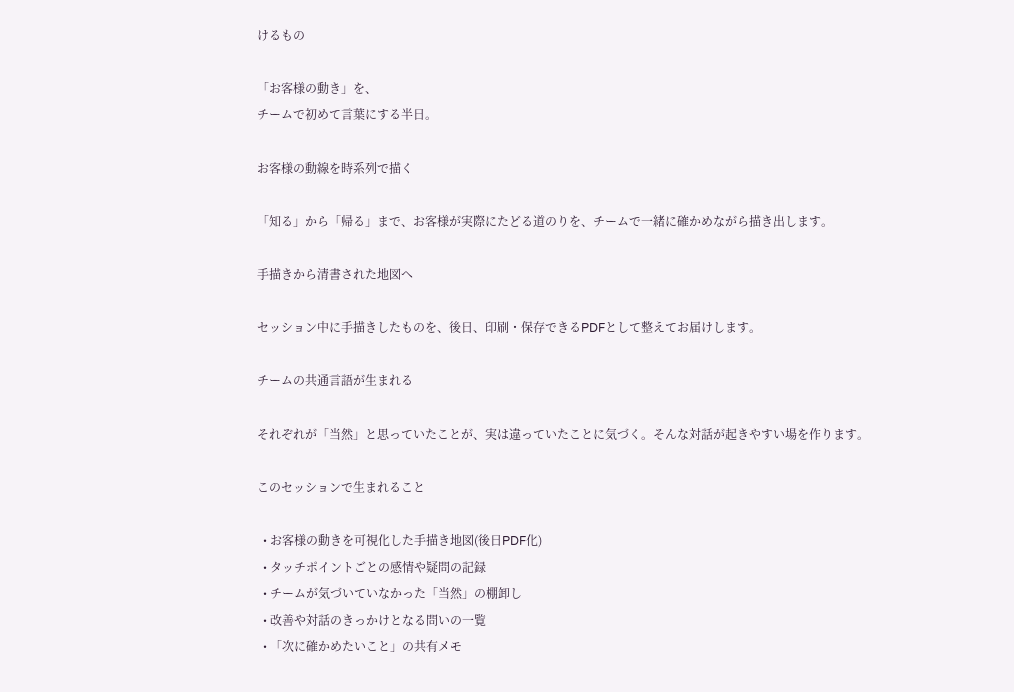けるもの

「お客様の動き」を、
チームで初めて言葉にする半日。

お客様の動線を時系列で描く

「知る」から「帰る」まで、お客様が実際にたどる道のりを、チームで一緒に確かめながら描き出します。

手描きから清書された地図へ

セッション中に手描きしたものを、後日、印刷・保存できるPDFとして整えてお届けします。

チームの共通言語が生まれる

それぞれが「当然」と思っていたことが、実は違っていたことに気づく。そんな対話が起きやすい場を作ります。

このセッションで生まれること

  • お客様の動きを可視化した手描き地図(後日PDF化)
  • タッチポイントごとの感情や疑問の記録
  • チームが気づいていなかった「当然」の棚卸し
  • 改善や対話のきっかけとなる問いの一覧
  • 「次に確かめたいこと」の共有メモ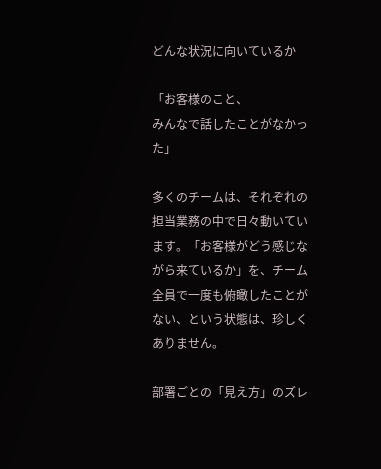どんな状況に向いているか

「お客様のこと、
みんなで話したことがなかった」

多くのチームは、それぞれの担当業務の中で日々動いています。「お客様がどう感じながら来ているか」を、チーム全員で一度も俯瞰したことがない、という状態は、珍しくありません。

部署ごとの「見え方」のズレ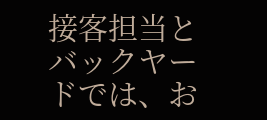接客担当とバックヤードでは、お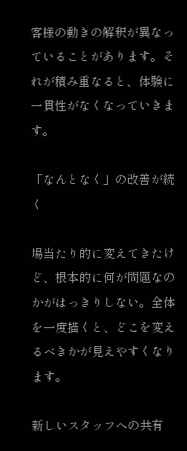客様の動きの解釈が異なっていることがあります。それが積み重なると、体験に一貫性がなくなっていきます。

「なんとなく」の改善が続く

場当たり的に変えてきたけど、根本的に何が問題なのかがはっきりしない。全体を一度描くと、どこを変えるべきかが見えやすくなります。

新しいスタッフへの共有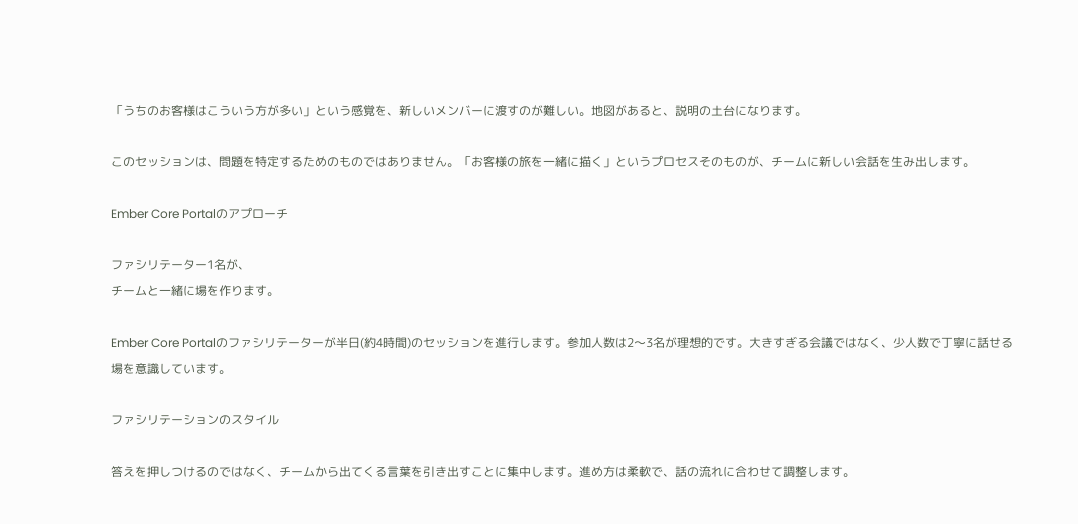「うちのお客様はこういう方が多い」という感覚を、新しいメンバーに渡すのが難しい。地図があると、説明の土台になります。

このセッションは、問題を特定するためのものではありません。「お客様の旅を一緒に描く」というプロセスそのものが、チームに新しい会話を生み出します。

Ember Core Portalのアプローチ

ファシリテーター1名が、
チームと一緒に場を作ります。

Ember Core Portalのファシリテーターが半日(約4時間)のセッションを進行します。参加人数は2〜3名が理想的です。大きすぎる会議ではなく、少人数で丁寧に話せる場を意識しています。

ファシリテーションのスタイル

答えを押しつけるのではなく、チームから出てくる言葉を引き出すことに集中します。進め方は柔軟で、話の流れに合わせて調整します。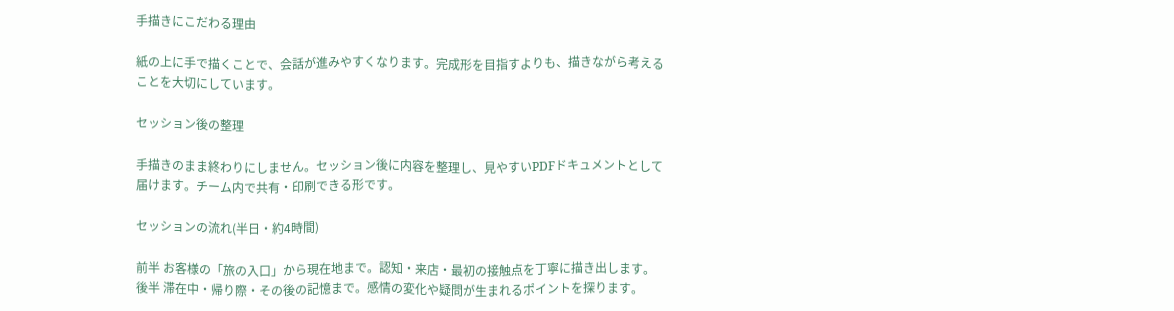手描きにこだわる理由

紙の上に手で描くことで、会話が進みやすくなります。完成形を目指すよりも、描きながら考えることを大切にしています。

セッション後の整理

手描きのまま終わりにしません。セッション後に内容を整理し、見やすいPDFドキュメントとして届けます。チーム内で共有・印刷できる形です。

セッションの流れ(半日・約4時間)

前半 お客様の「旅の入口」から現在地まで。認知・来店・最初の接触点を丁寧に描き出します。
後半 滞在中・帰り際・その後の記憶まで。感情の変化や疑問が生まれるポイントを探ります。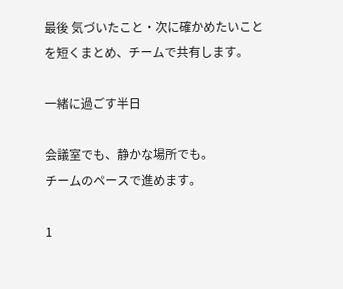最後 気づいたこと・次に確かめたいことを短くまとめ、チームで共有します。

一緒に過ごす半日

会議室でも、静かな場所でも。
チームのペースで進めます。

1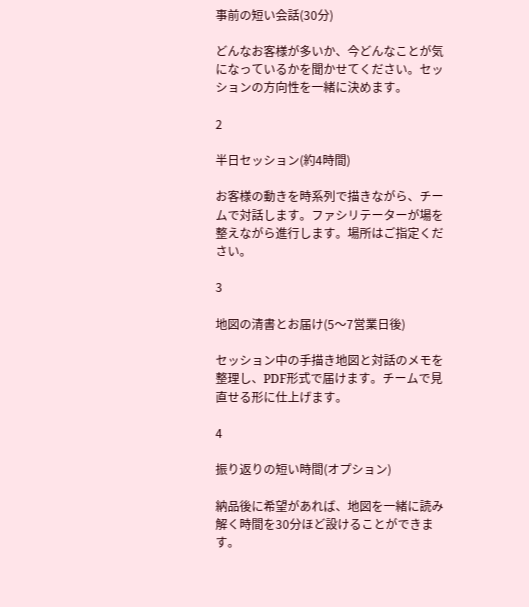事前の短い会話(30分)

どんなお客様が多いか、今どんなことが気になっているかを聞かせてください。セッションの方向性を一緒に決めます。

2

半日セッション(約4時間)

お客様の動きを時系列で描きながら、チームで対話します。ファシリテーターが場を整えながら進行します。場所はご指定ください。

3

地図の清書とお届け(5〜7営業日後)

セッション中の手描き地図と対話のメモを整理し、PDF形式で届けます。チームで見直せる形に仕上げます。

4

振り返りの短い時間(オプション)

納品後に希望があれば、地図を一緒に読み解く時間を30分ほど設けることができます。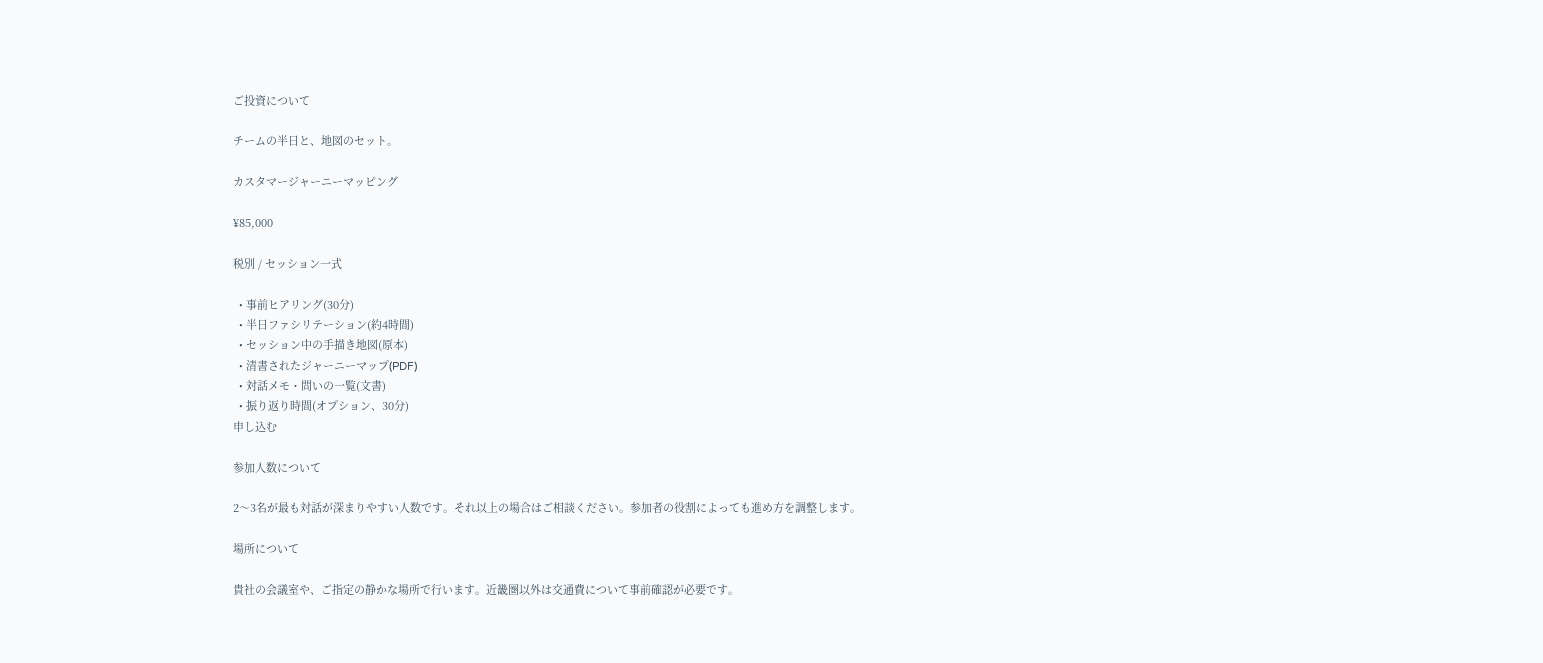ご投資について

チームの半日と、地図のセット。

カスタマージャーニーマッピング

¥85,000

税別 / セッション一式

  • 事前ヒアリング(30分)
  • 半日ファシリテーション(約4時間)
  • セッション中の手描き地図(原本)
  • 清書されたジャーニーマップ(PDF)
  • 対話メモ・問いの一覧(文書)
  • 振り返り時間(オプション、30分)
申し込む

参加人数について

2〜3名が最も対話が深まりやすい人数です。それ以上の場合はご相談ください。参加者の役割によっても進め方を調整します。

場所について

貴社の会議室や、ご指定の静かな場所で行います。近畿圏以外は交通費について事前確認が必要です。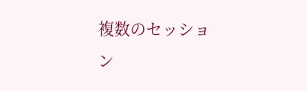複数のセッション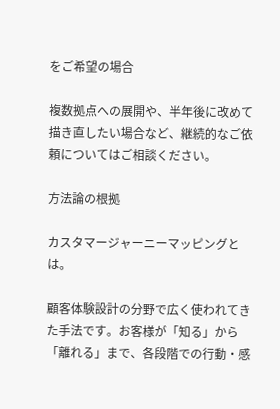をご希望の場合

複数拠点への展開や、半年後に改めて描き直したい場合など、継続的なご依頼についてはご相談ください。

方法論の根拠

カスタマージャーニーマッピングとは。

顧客体験設計の分野で広く使われてきた手法です。お客様が「知る」から「離れる」まで、各段階での行動・感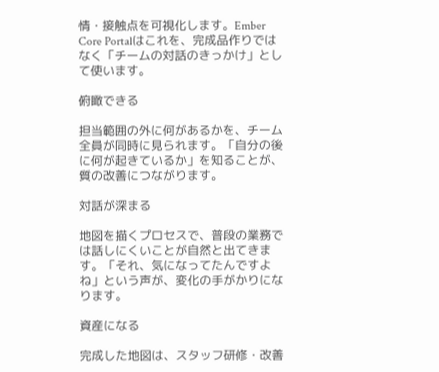情・接触点を可視化します。Ember Core Portalはこれを、完成品作りではなく「チームの対話のきっかけ」として使います。

俯瞰できる

担当範囲の外に何があるかを、チーム全員が同時に見られます。「自分の後に何が起きているか」を知ることが、質の改善につながります。

対話が深まる

地図を描くプロセスで、普段の業務では話しにくいことが自然と出てきます。「それ、気になってたんですよね」という声が、変化の手がかりになります。

資産になる

完成した地図は、スタッフ研修・改善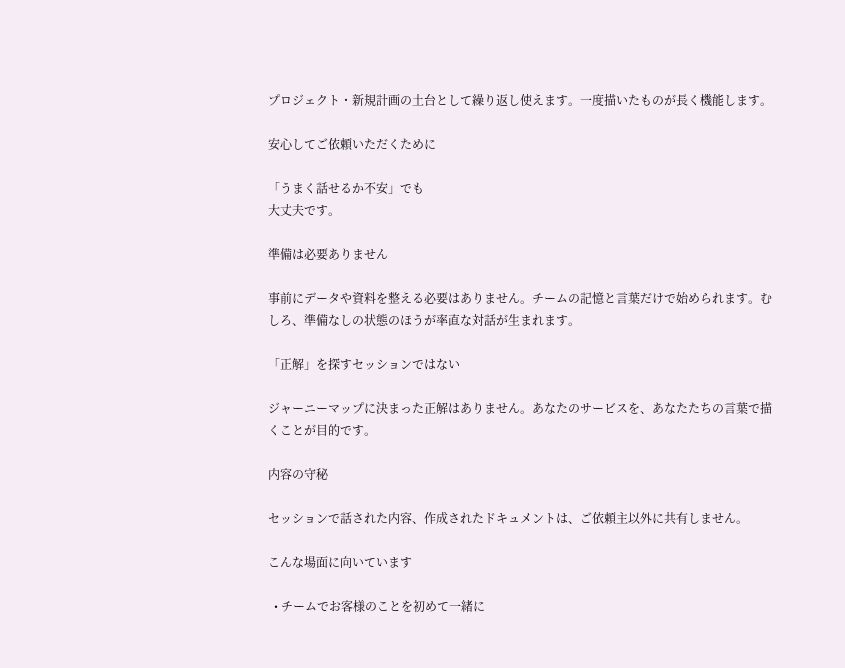プロジェクト・新規計画の土台として繰り返し使えます。一度描いたものが長く機能します。

安心してご依頼いただくために

「うまく話せるか不安」でも
大丈夫です。

準備は必要ありません

事前にデータや資料を整える必要はありません。チームの記憶と言葉だけで始められます。むしろ、準備なしの状態のほうが率直な対話が生まれます。

「正解」を探すセッションではない

ジャーニーマップに決まった正解はありません。あなたのサービスを、あなたたちの言葉で描くことが目的です。

内容の守秘

セッションで話された内容、作成されたドキュメントは、ご依頼主以外に共有しません。

こんな場面に向いています

  • チームでお客様のことを初めて一緒に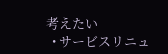考えたい
  • サービスリニュ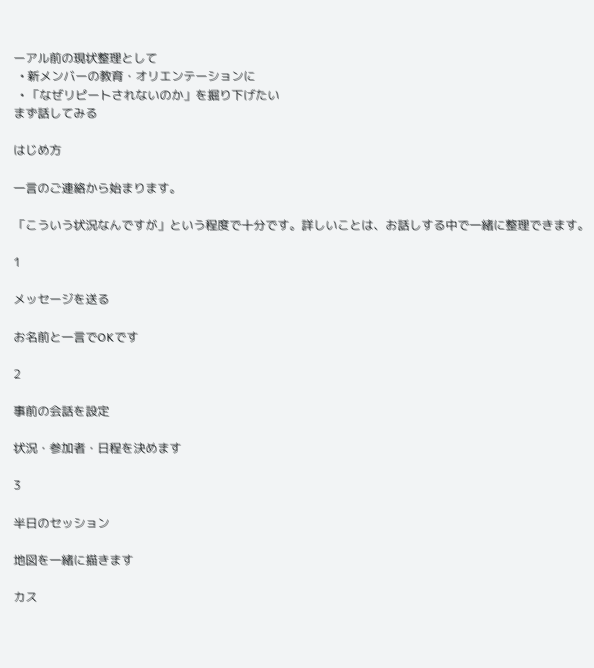ーアル前の現状整理として
  • 新メンバーの教育・オリエンテーションに
  • 「なぜリピートされないのか」を掘り下げたい
まず話してみる

はじめ方

一言のご連絡から始まります。

「こういう状況なんですが」という程度で十分です。詳しいことは、お話しする中で一緒に整理できます。

1

メッセージを送る

お名前と一言でOKです

2

事前の会話を設定

状況・参加者・日程を決めます

3

半日のセッション

地図を一緒に描きます

カス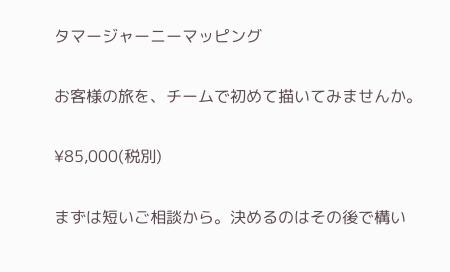タマージャーニーマッピング

お客様の旅を、チームで初めて描いてみませんか。

¥85,000(税別)

まずは短いご相談から。決めるのはその後で構い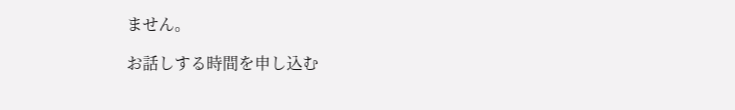ません。

お話しする時間を申し込む